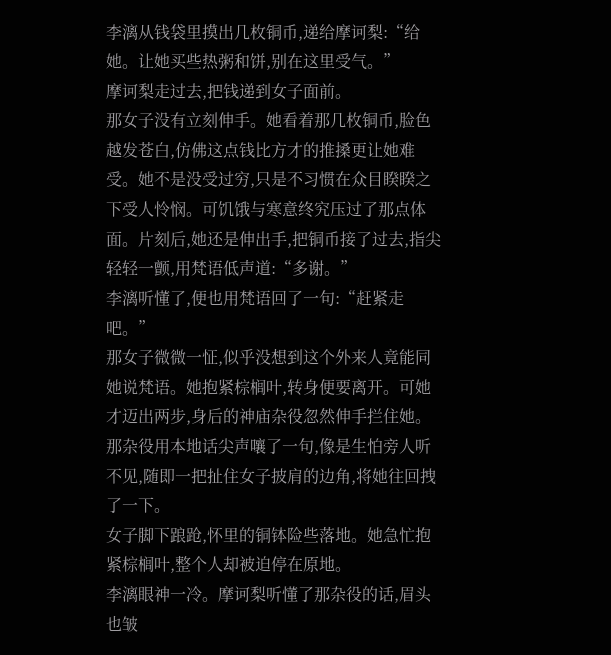李漓从钱袋里摸出几枚铜币,递给摩诃梨:“给她。让她买些热粥和饼,别在这里受气。”
摩诃梨走过去,把钱递到女子面前。
那女子没有立刻伸手。她看着那几枚铜币,脸色越发苍白,仿佛这点钱比方才的推搡更让她难受。她不是没受过穷,只是不习惯在众目睽睽之下受人怜悯。可饥饿与寒意终究压过了那点体面。片刻后,她还是伸出手,把铜币接了过去,指尖轻轻一颤,用梵语低声道:“多谢。”
李漓听懂了,便也用梵语回了一句:“赶紧走吧。”
那女子微微一怔,似乎没想到这个外来人竟能同她说梵语。她抱紧棕榈叶,转身便要离开。可她才迈出两步,身后的神庙杂役忽然伸手拦住她。那杂役用本地话尖声嚷了一句,像是生怕旁人听不见,随即一把扯住女子披肩的边角,将她往回拽了一下。
女子脚下踉跄,怀里的铜钵险些落地。她急忙抱紧棕榈叶,整个人却被迫停在原地。
李漓眼神一冷。摩诃梨听懂了那杂役的话,眉头也皱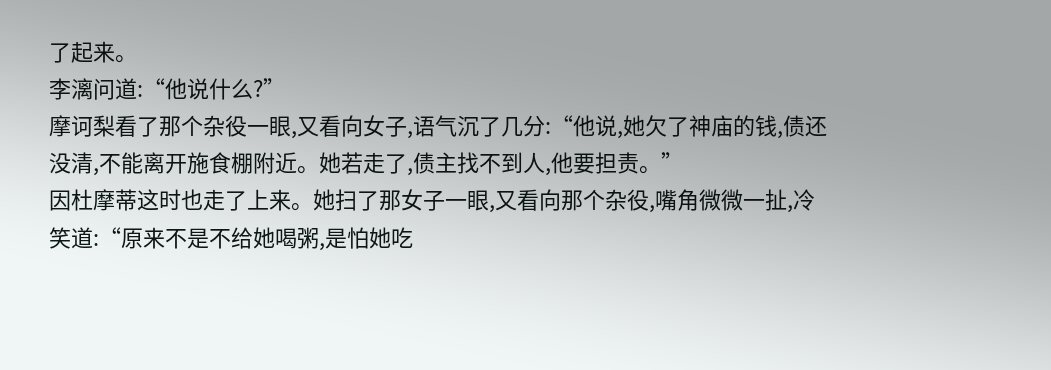了起来。
李漓问道:“他说什么?”
摩诃梨看了那个杂役一眼,又看向女子,语气沉了几分:“他说,她欠了神庙的钱,债还没清,不能离开施食棚附近。她若走了,债主找不到人,他要担责。”
因杜摩蒂这时也走了上来。她扫了那女子一眼,又看向那个杂役,嘴角微微一扯,冷笑道:“原来不是不给她喝粥,是怕她吃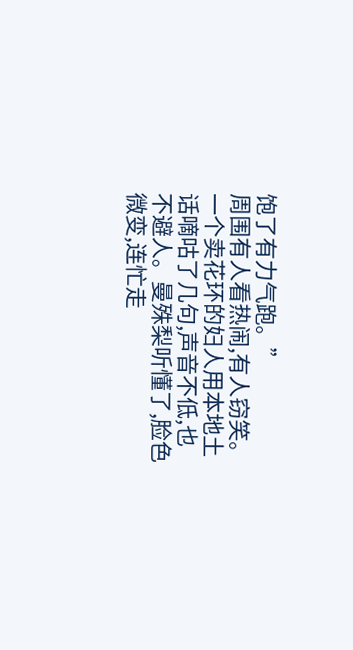饱了有力气跑。”
周围有人看热闹,有人窃笑。一个卖花环的妇人用本地土话嘀咕了几句,声音不低,也不避人。曼殊梨听懂了,脸色微变,连忙走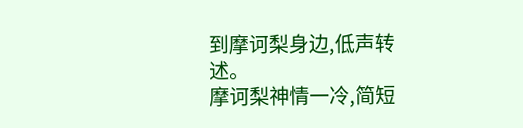到摩诃梨身边,低声转述。
摩诃梨神情一冷,简短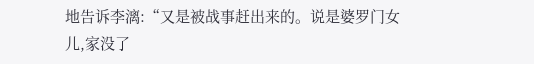地告诉李漓:“又是被战事赶出来的。说是婆罗门女儿,家没了